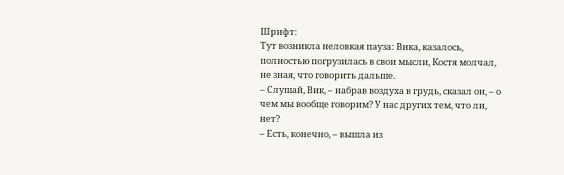Шрифт:
Тут возникла неловкая пауза: Вика, казалось, полностью погрузилась в свои мысли, Костя молчал, не зная, что говорить дальше.
– Слушай, Вик, – набрав воздуха в грудь, сказал он, – о чем мы вообще говорим? У нас других тем, что ли, нет?
– Есть, конечно, – вышла из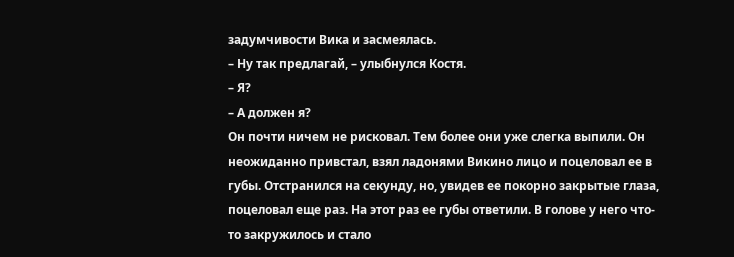задумчивости Вика и засмеялась.
– Ну так предлагай, – улыбнулся Костя.
– Я?
– А должен я?
Он почти ничем не рисковал. Тем более они уже слегка выпили. Он неожиданно привстал, взял ладонями Викино лицо и поцеловал ее в губы. Отстранился на секунду, но, увидев ее покорно закрытые глаза, поцеловал еще раз. На этот раз ее губы ответили. В голове у него что-то закружилось и стало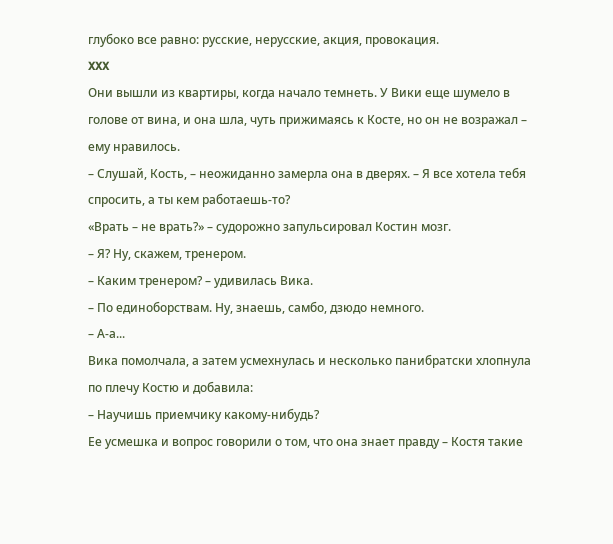глубоко все равно: русские, нерусские, акция, провокация.
XXX
Они вышли из квартиры, когда начало темнеть. У Вики еще шумело в голове от вина, и она шла, чуть прижимаясь к Косте, но он не возражал – ему нравилось.
– Слушай, Кость, – неожиданно замерла она в дверях. – Я все хотела тебя спросить, а ты кем работаешь-то?
«Врать – не врать?» – судорожно запульсировал Костин мозг.
– Я? Ну, скажем, тренером.
– Каким тренером? – удивилась Вика.
– По единоборствам. Ну, знаешь, самбо, дзюдо немного.
– А-а...
Вика помолчала, а затем усмехнулась и несколько панибратски хлопнула по плечу Костю и добавила:
– Научишь приемчику какому-нибудь?
Ее усмешка и вопрос говорили о том, что она знает правду – Костя такие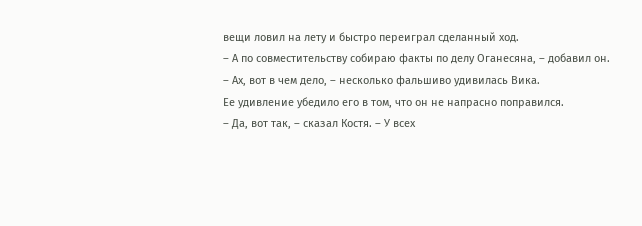вещи ловил на лету и быстро переиграл сделанный ход.
– А по совместительству собираю факты по делу Оганесяна, – добавил он.
– Ах, вот в чем дело, – несколько фальшиво удивилась Вика.
Ее удивление убедило его в том, что он не напрасно поправился.
– Да, вот так, – сказал Костя. – У всех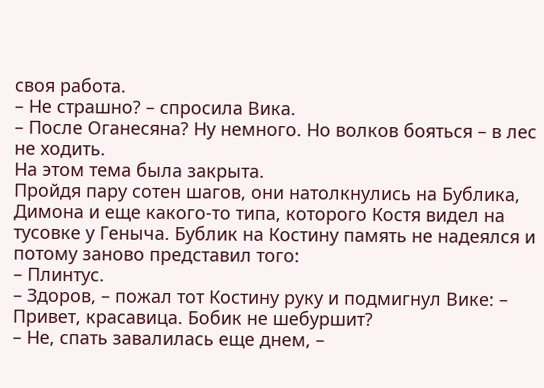своя работа.
– Не страшно? – спросила Вика.
– После Оганесяна? Ну немного. Но волков бояться – в лес не ходить.
На этом тема была закрыта.
Пройдя пару сотен шагов, они натолкнулись на Бублика, Димона и еще какого-то типа, которого Костя видел на тусовке у Геныча. Бублик на Костину память не надеялся и потому заново представил того:
– Плинтус.
– Здоров, – пожал тот Костину руку и подмигнул Вике: – Привет, красавица. Бобик не шебуршит?
– Не, спать завалилась еще днем, –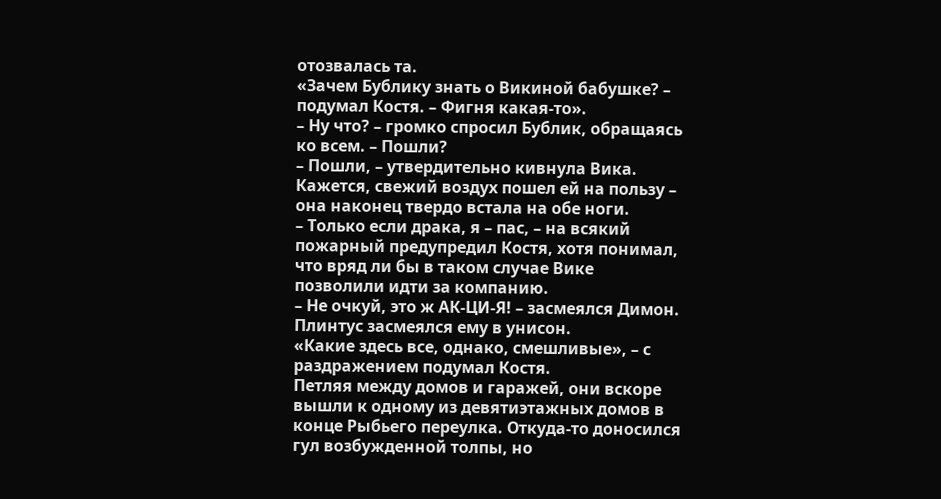отозвалась та.
«Зачем Бублику знать о Викиной бабушке? – подумал Костя. – Фигня какая-то».
– Ну что? – громко спросил Бублик, обращаясь ко всем. – Пошли?
– Пошли, – утвердительно кивнула Вика. Кажется, свежий воздух пошел ей на пользу – она наконец твердо встала на обе ноги.
– Только если драка, я – пас, – на всякий пожарный предупредил Костя, хотя понимал, что вряд ли бы в таком случае Вике позволили идти за компанию.
– Не очкуй, это ж АК-ЦИ-Я! – засмеялся Димон.
Плинтус засмеялся ему в унисон.
«Какие здесь все, однако, смешливые», – с раздражением подумал Костя.
Петляя между домов и гаражей, они вскоре вышли к одному из девятиэтажных домов в конце Рыбьего переулка. Откуда-то доносился гул возбужденной толпы, но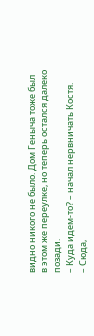видно никого не было. Дом Геныча тоже был в этом же переулке, но теперь остался далеко позади.
– Куда идем-то? – начал нервничать Костя.
– Сюда,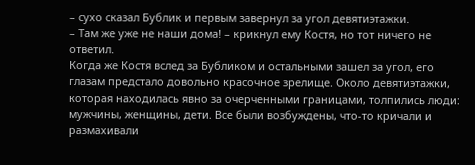– сухо сказал Бублик и первым завернул за угол девятиэтажки.
– Там же уже не наши дома! – крикнул ему Костя, но тот ничего не ответил.
Когда же Костя вслед за Бубликом и остальными зашел за угол, его глазам предстало довольно красочное зрелище. Около девятиэтажки, которая находилась явно за очерченными границами, толпились люди: мужчины, женщины, дети. Все были возбуждены, что-то кричали и размахивали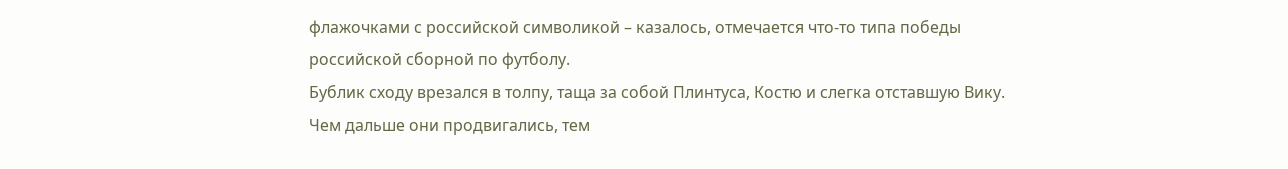флажочками с российской символикой – казалось, отмечается что-то типа победы российской сборной по футболу.
Бублик сходу врезался в толпу, таща за собой Плинтуса, Костю и слегка отставшую Вику.
Чем дальше они продвигались, тем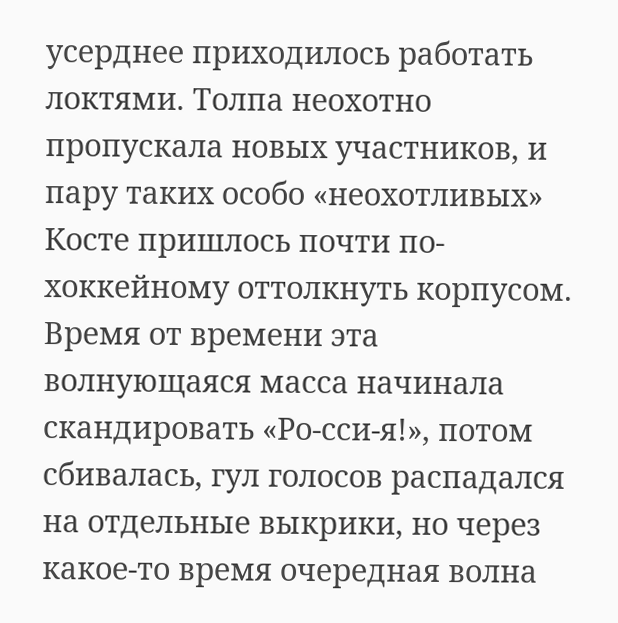усерднее приходилось работать локтями. Толпа неохотно пропускала новых участников, и пару таких особо «неохотливых» Косте пришлось почти по-хоккейному оттолкнуть корпусом. Время от времени эта волнующаяся масса начинала скандировать «Ро-сси-я!», потом сбивалась, гул голосов распадался на отдельные выкрики, но через какое-то время очередная волна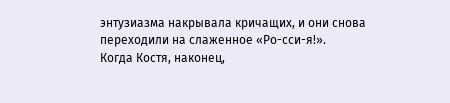энтузиазма накрывала кричащих, и они снова переходили на слаженное «Ро-сси-я!».
Когда Костя, наконец,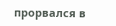прорвался в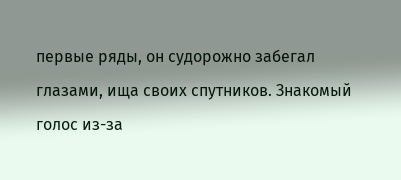первые ряды, он судорожно забегал глазами, ища своих спутников. Знакомый голос из-за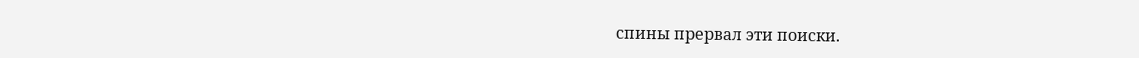спины прервал эти поиски.